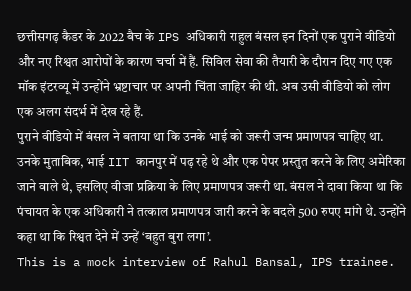छत्तीसगढ़ कैडर के 2022 बैच के IPS अधिकारी राहुल बंसल इन दिनों एक पुराने वीडियो और नए रिश्वत आरोपों के कारण चर्चा में हैं. सिविल सेवा की तैयारी के दौरान दिए गए एक मॉक इंटरव्यू में उन्होंने भ्रष्टाचार पर अपनी चिंता जाहिर की थी. अब उसी वीडियो को लोग एक अलग संदर्भ में देख रहे हैं.
पुराने वीडियो में बंसल ने बताया था कि उनके भाई को जरूरी जन्म प्रमाणपत्र चाहिए था. उनके मुताबिक, भाई IIT कानपुर में पढ़ रहे थे और एक पेपर प्रस्तुत करने के लिए अमेरिका जाने वाले थे, इसलिए वीजा प्रक्रिया के लिए प्रमाणपत्र जरूरी था. बंसल ने दावा किया था कि पंचायत के एक अधिकारी ने तत्काल प्रमाणपत्र जारी करने के बदले 500 रुपए मांगे थे. उन्होंने कहा था कि रिश्वत देने में उन्हें ‘बहुत बुरा लगा’.
This is a mock interview of Rahul Bansal, IPS trainee.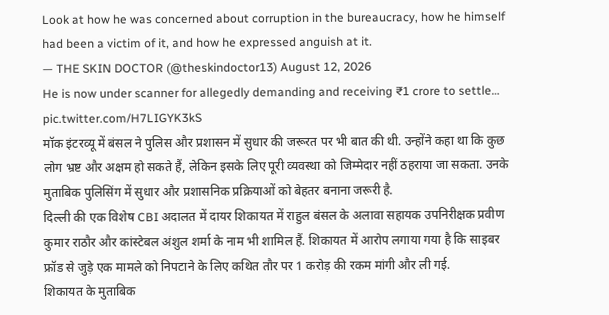Look at how he was concerned about corruption in the bureaucracy, how he himself had been a victim of it, and how he expressed anguish at it.
— THE SKIN DOCTOR (@theskindoctor13) August 12, 2026
He is now under scanner for allegedly demanding and receiving ₹1 crore to settle… pic.twitter.com/H7LIGYK3kS
मॉक इंटरव्यू में बंसल ने पुलिस और प्रशासन में सुधार की जरूरत पर भी बात की थी. उन्होंने कहा था कि कुछ लोग भ्रष्ट और अक्षम हो सकते हैं, लेकिन इसके लिए पूरी व्यवस्था को जिम्मेदार नहीं ठहराया जा सकता. उनके मुताबिक पुलिसिंग में सुधार और प्रशासनिक प्रक्रियाओं को बेहतर बनाना जरूरी है.
दिल्ली की एक विशेष CBI अदालत में दायर शिकायत में राहुल बंसल के अलावा सहायक उपनिरीक्षक प्रवीण कुमार राठौर और कांस्टेबल अंशुल शर्मा के नाम भी शामिल हैं. शिकायत में आरोप लगाया गया है कि साइबर फ्रॉड से जुड़े एक मामले को निपटाने के लिए कथित तौर पर 1 करोड़ की रकम मांगी और ली गई.
शिकायत के मुताबिक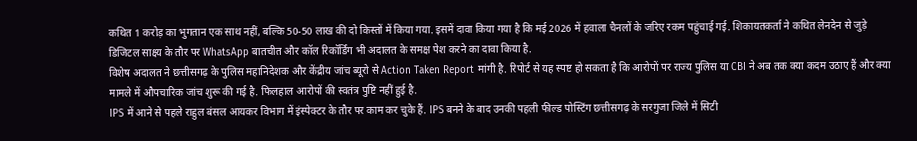कथित 1 करोड़ का भुगतान एक साथ नहीं, बल्कि 50-50 लाख की दो किस्तों में किया गया. इसमें दावा किया गया है कि मई 2026 में हवाला चैनलों के जरिए रकम पहुंचाई गई. शिकायतकर्ता ने कथित लेनदेन से जुड़े डिजिटल साक्ष्य के तौर पर WhatsApp बातचीत और कॉल रिकॉर्डिंग भी अदालत के समक्ष पेश करने का दावा किया है.
विशेष अदालत ने छत्तीसगढ़ के पुलिस महानिदेशक और केंद्रीय जांच ब्यूरो से Action Taken Report मांगी है. रिपोर्ट से यह स्पष्ट हो सकता है कि आरोपों पर राज्य पुलिस या CBI ने अब तक क्या कदम उठाए हैं और क्या मामले में औपचारिक जांच शुरू की गई है. फिलहाल आरोपों की स्वतंत्र पुष्टि नहीं हुई है.
IPS में आने से पहले राहुल बंसल आयकर विभाग में इंस्पेक्टर के तौर पर काम कर चुके हैं. IPS बनने के बाद उनकी पहली फील्ड पोस्टिंग छत्तीसगढ़ के सरगुजा जिले में सिटी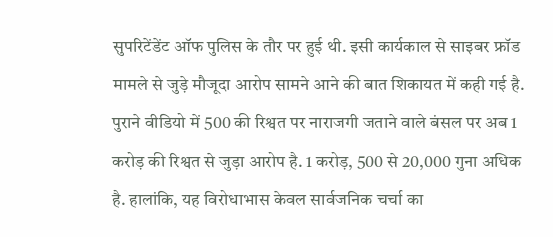सुपरिटेंडेंट ऑफ पुलिस के तौर पर हुई थी. इसी कार्यकाल से साइबर फ्रॉड मामले से जुड़े मौजूदा आरोप सामने आने की बात शिकायत में कही गई है.
पुराने वीडियो में 500 की रिश्वत पर नाराजगी जताने वाले बंसल पर अब 1 करोड़ की रिश्वत से जुड़ा आरोप है. 1 करोड़, 500 से 20,000 गुना अधिक है. हालांकि, यह विरोधाभास केवल सार्वजनिक चर्चा का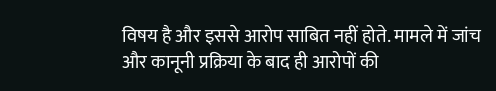विषय है और इससे आरोप साबित नहीं होते. मामले में जांच और कानूनी प्रक्रिया के बाद ही आरोपों की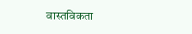वास्तविकता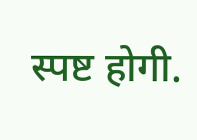स्पष्ट होगी.